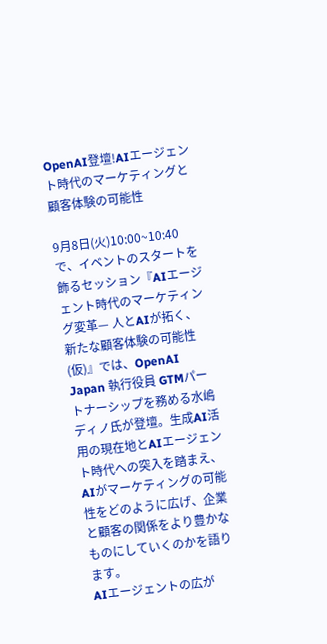OpenAI登壇!AIエージェント時代のマーケティングと顧客体験の可能性

9月8日(火)10:00~10:40で、イベントのスタートを飾るセッション『AIエージェント時代のマーケティング変革— 人とAIが拓く、新たな顧客体験の可能性(仮)』では、OpenAI Japan 執行役員 GTMパートナーシップを務める水嶋 ディノ氏が登壇。生成AI活用の現在地とAIエージェント時代への突入を踏まえ、AIがマーケティングの可能性をどのように広げ、企業と顧客の関係をより豊かなものにしていくのかを語ります。
AIエージェントの広が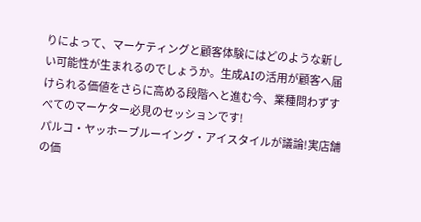りによって、マーケティングと顧客体験にはどのような新しい可能性が生まれるのでしょうか。生成AIの活用が顧客へ届けられる価値をさらに高める段階へと進む今、業種問わずすべてのマーケター必見のセッションです!
パルコ・ヤッホーブルーイング・アイスタイルが議論!実店舗の価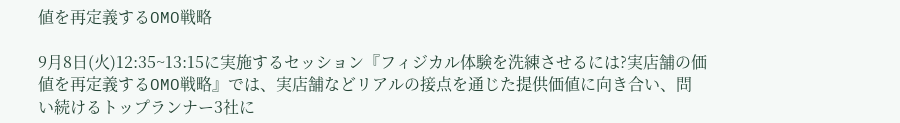値を再定義するOMO戦略

9月8日(火)12:35~13:15に実施するセッション『フィジカル体験を洗練させるには?実店舗の価値を再定義するOMO戦略』では、実店舗などリアルの接点を通じた提供価値に向き合い、問い続けるトップランナー3社に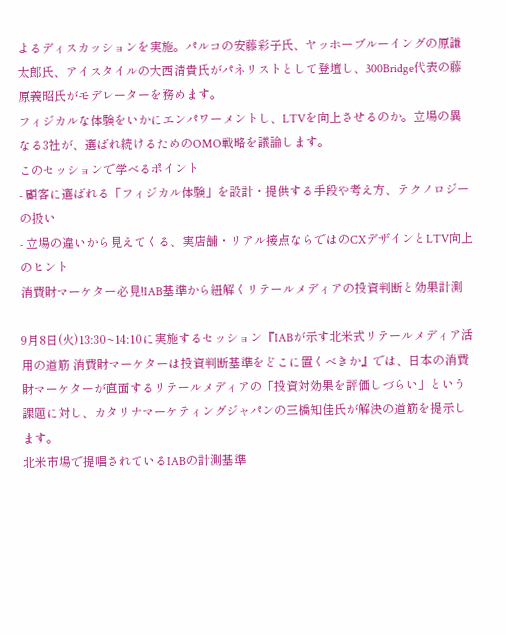よるディスカッションを実施。パルコの安藤彩子氏、ヤッホーブルーイングの原謙太郎氏、アイスタイルの大西清貴氏がパネリストとして登壇し、300Bridge代表の藤原義昭氏がモデレーターを務めます。
フィジカルな体験をいかにエンパワーメントし、LTVを向上させるのか。立場の異なる3社が、選ばれ続けるためのOMO戦略を議論します。
このセッションで学べるポイント
- 顧客に選ばれる「フィジカル体験」を設計・提供する手段や考え方、テクノロジーの扱い
- 立場の違いから見えてくる、実店舗・リアル接点ならではのCXデザインとLTV向上のヒント
消費財マーケター必見!IAB基準から紐解くリテールメディアの投資判断と効果計測

9月8日(火)13:30~14:10に実施するセッション『IABが示す北米式リテールメディア活用の道筋 消費財マーケターは投資判断基準をどこに置くべきか』では、日本の消費財マーケターが直面するリテールメディアの「投資対効果を評価しづらい」という課題に対し、カタリナマーケティングジャパンの三橋知佳氏が解決の道筋を提示します。
北米市場で提唱されているIABの計測基準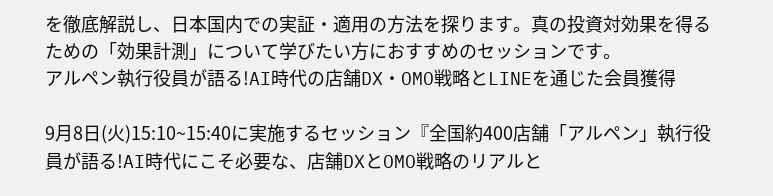を徹底解説し、日本国内での実証・適用の方法を探ります。真の投資対効果を得るための「効果計測」について学びたい方におすすめのセッションです。
アルペン執行役員が語る!AI時代の店舗DX・OMO戦略とLINEを通じた会員獲得

9月8日(火)15:10~15:40に実施するセッション『全国約400店舗「アルペン」執行役員が語る!AI時代にこそ必要な、店舗DXとOMO戦略のリアルと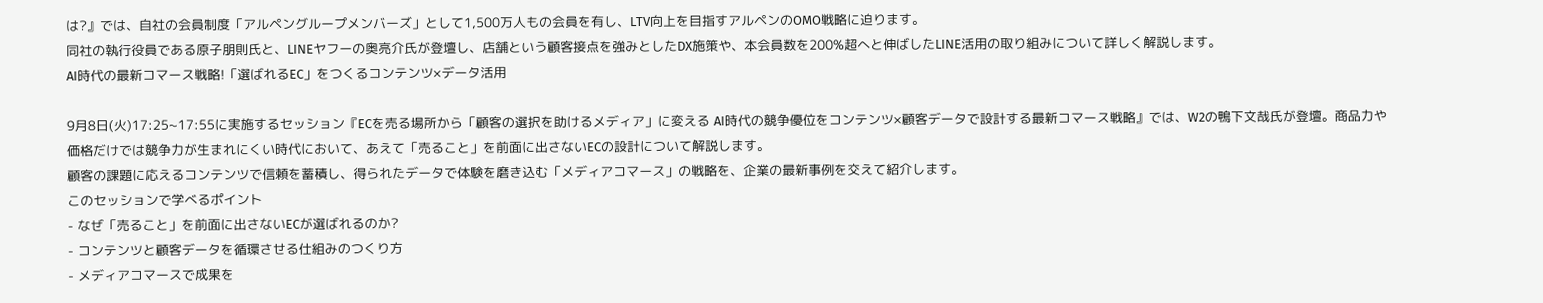は?』では、自社の会員制度「アルペングループメンバーズ」として1,500万人もの会員を有し、LTV向上を目指すアルペンのOMO戦略に迫ります。
同社の執行役員である原子朋則氏と、LINEヤフーの奥亮介氏が登壇し、店舗という顧客接点を強みとしたDX施策や、本会員数を200%超へと伸ばしたLINE活用の取り組みについて詳しく解説します。
AI時代の最新コマース戦略!「選ばれるEC」をつくるコンテンツ×データ活用

9月8日(火)17:25~17:55に実施するセッション『ECを売る場所から「顧客の選択を助けるメディア」に変える AI時代の競争優位をコンテンツ×顧客データで設計する最新コマース戦略』では、W2の鴨下文哉氏が登壇。商品力や価格だけでは競争力が生まれにくい時代において、あえて「売ること」を前面に出さないECの設計について解説します。
顧客の課題に応えるコンテンツで信頼を蓄積し、得られたデータで体験を磨き込む「メディアコマース」の戦略を、企業の最新事例を交えて紹介します。
このセッションで学べるポイント
- なぜ「売ること」を前面に出さないECが選ばれるのか?
- コンテンツと顧客データを循環させる仕組みのつくり方
- メディアコマースで成果を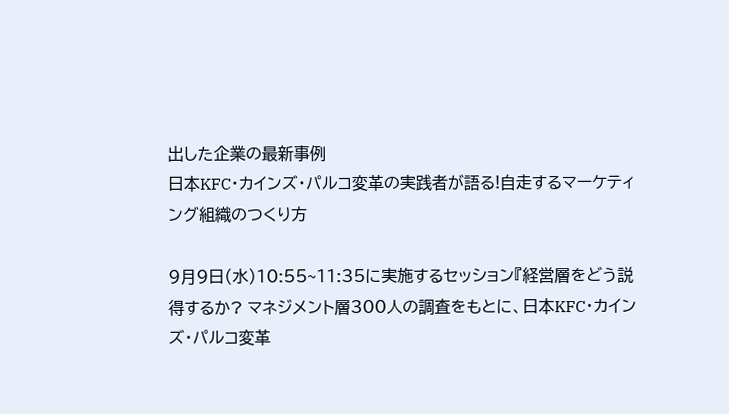出した企業の最新事例
日本KFC・カインズ・パルコ変革の実践者が語る!自走するマーケティング組織のつくり方

9月9日(水)10:55~11:35に実施するセッション『経営層をどう説得するか? マネジメント層300人の調査をもとに、日本KFC・カインズ・パルコ変革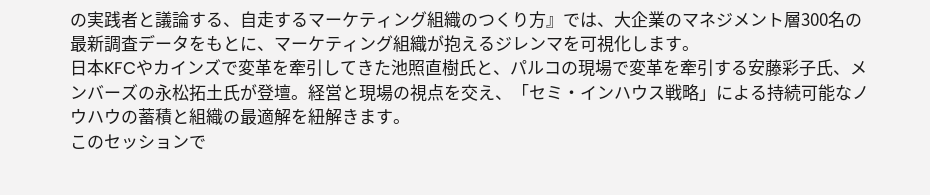の実践者と議論する、自走するマーケティング組織のつくり方』では、大企業のマネジメント層300名の最新調査データをもとに、マーケティング組織が抱えるジレンマを可視化します。
日本KFCやカインズで変革を牽引してきた池照直樹氏と、パルコの現場で変革を牽引する安藤彩子氏、メンバーズの永松拓土氏が登壇。経営と現場の視点を交え、「セミ・インハウス戦略」による持続可能なノウハウの蓄積と組織の最適解を紐解きます。
このセッションで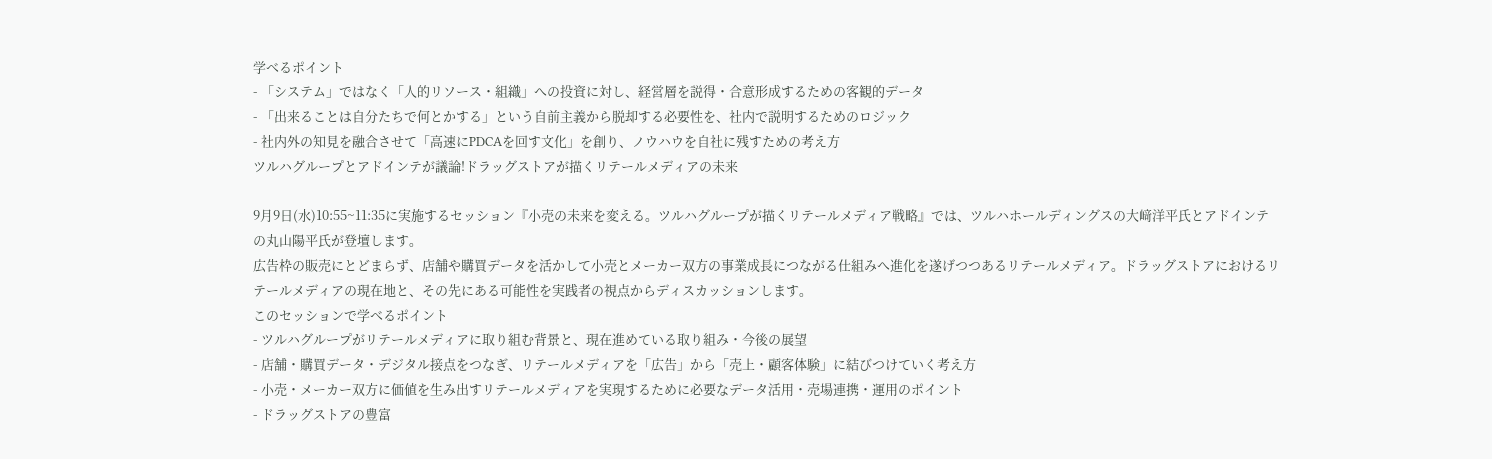学べるポイント
- 「システム」ではなく「人的リソース・組織」への投資に対し、経営層を説得・合意形成するための客観的データ
- 「出来ることは自分たちで何とかする」という自前主義から脱却する必要性を、社内で説明するためのロジック
- 社内外の知見を融合させて「高速にPDCAを回す文化」を創り、ノウハウを自社に残すための考え方
ツルハグループとアドインテが議論!ドラッグストアが描くリテールメディアの未来

9月9日(水)10:55~11:35に実施するセッション『小売の未来を変える。ツルハグループが描くリテールメディア戦略』では、ツルハホールディングスの大﨑洋平氏とアドインテの丸山陽平氏が登壇します。
広告枠の販売にとどまらず、店舗や購買データを活かして小売とメーカー双方の事業成長につながる仕組みへ進化を遂げつつあるリテールメディア。ドラッグストアにおけるリテールメディアの現在地と、その先にある可能性を実践者の視点からディスカッションします。
このセッションで学べるポイント
- ツルハグループがリテールメディアに取り組む背景と、現在進めている取り組み・今後の展望
- 店舗・購買データ・デジタル接点をつなぎ、リテールメディアを「広告」から「売上・顧客体験」に結びつけていく考え方
- 小売・メーカー双方に価値を生み出すリテールメディアを実現するために必要なデータ活用・売場連携・運用のポイント
- ドラッグストアの豊富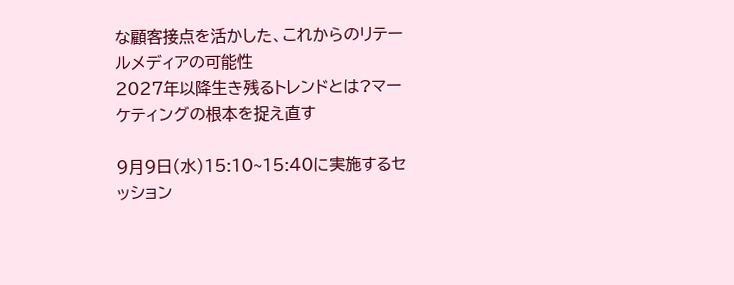な顧客接点を活かした、これからのリテールメディアの可能性
2027年以降生き残るトレンドとは?マーケティングの根本を捉え直す

9月9日(水)15:10~15:40に実施するセッション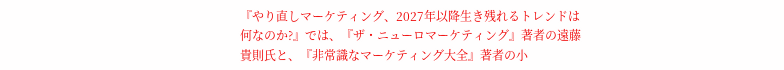『やり直しマーケティング、2027年以降生き残れるトレンドは何なのか?』では、『ザ・ニューロマーケティング』著者の遠藤貴則氏と、『非常識なマーケティング大全』著者の小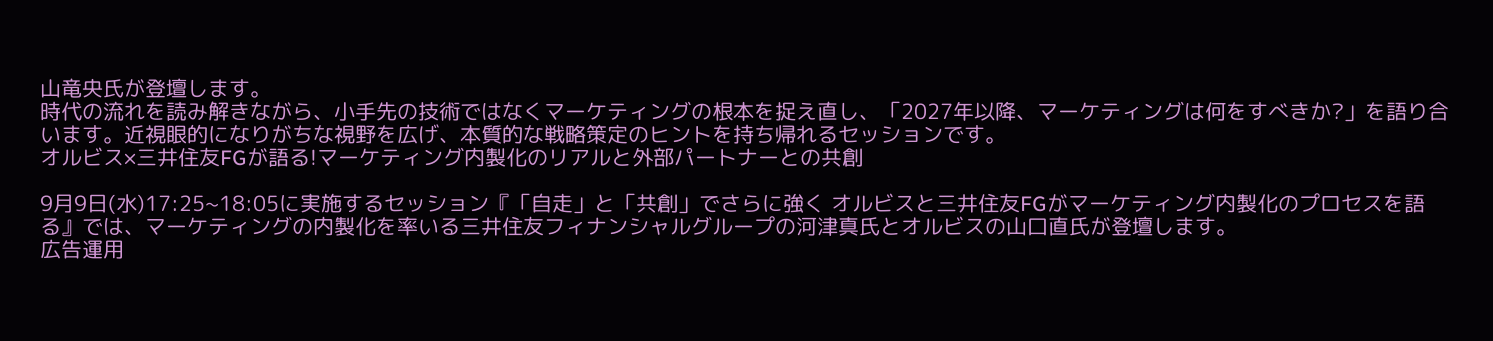山竜央氏が登壇します。
時代の流れを読み解きながら、小手先の技術ではなくマーケティングの根本を捉え直し、「2027年以降、マーケティングは何をすべきか?」を語り合います。近視眼的になりがちな視野を広げ、本質的な戦略策定のヒントを持ち帰れるセッションです。
オルビス×三井住友FGが語る!マーケティング内製化のリアルと外部パートナーとの共創

9月9日(水)17:25~18:05に実施するセッション『「自走」と「共創」でさらに強く オルビスと三井住友FGがマーケティング内製化のプロセスを語る』では、マーケティングの内製化を率いる三井住友フィナンシャルグループの河津真氏とオルビスの山口直氏が登壇します。
広告運用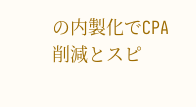の内製化でCPA削減とスピ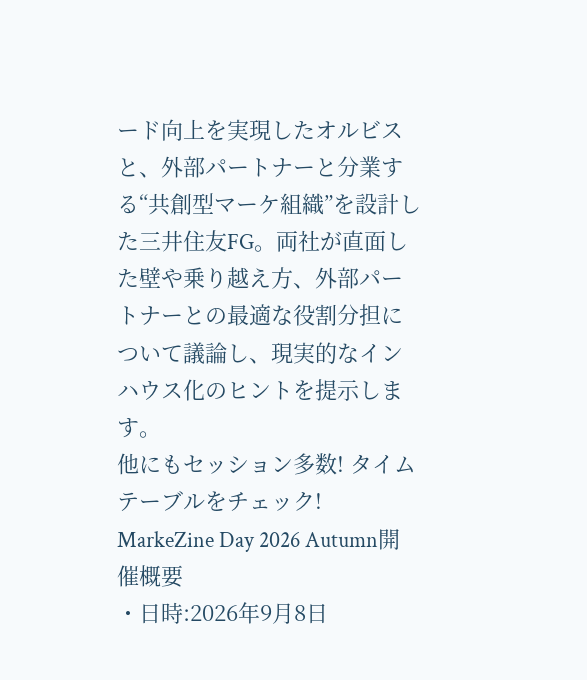ード向上を実現したオルビスと、外部パートナーと分業する“共創型マーケ組織”を設計した三井住友FG。両社が直面した壁や乗り越え方、外部パートナーとの最適な役割分担について議論し、現実的なインハウス化のヒントを提示します。
他にもセッション多数! タイムテーブルをチェック!
MarkeZine Day 2026 Autumn開催概要
・日時:2026年9月8日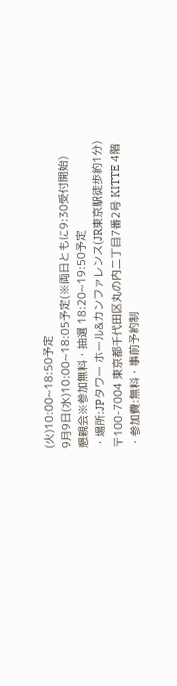(火)10:00~18:50予定
9月9日(水)10:00~18:05予定(※両日ともに9:30受付開始)
懇親会※参加無料・抽選 18:20~19:50予定
・場所:JPタワー ホール&カンファレンス(JR東京駅徒歩約1分)
〒100-7004 東京都千代田区丸の内二丁目7番2号 KITTE 4階
・参加費:無料・事前予約制